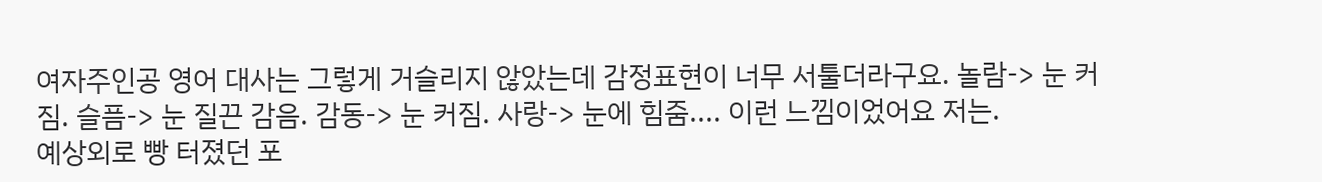여자주인공 영어 대사는 그렇게 거슬리지 않았는데 감정표현이 너무 서툴더라구요. 놀람-> 눈 커짐. 슬픔-> 눈 질끈 감음. 감동-> 눈 커짐. 사랑-> 눈에 힘줌.... 이런 느낌이었어요 저는.
예상외로 빵 터졌던 포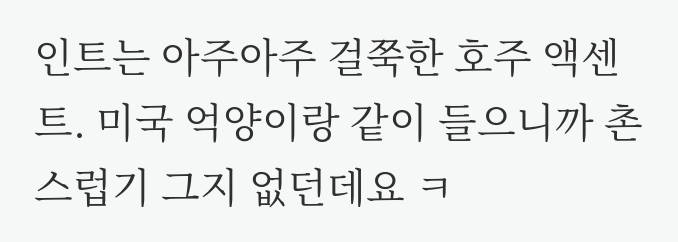인트는 아주아주 걸쭉한 호주 액센트. 미국 억양이랑 같이 들으니까 촌스럽기 그지 없던데요 ㅋ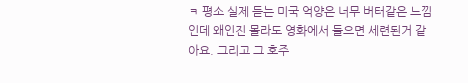ㅋ 평소 실제 듣는 미국 억양은 너무 버터같은 느낌인데 왜인진 몰라도 영화에서 들으면 세련된거 같아요. 그리고 그 호주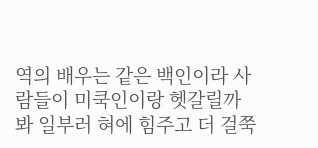역의 배우는 같은 백인이라 사람들이 미쿡인이랑 헷갈릴까봐 일부러 혀에 힘주고 더 걸쭉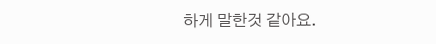하게 말한것 같아요.